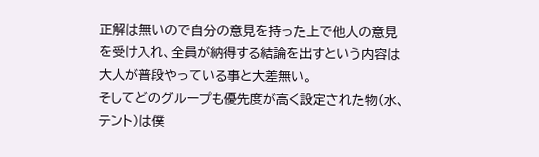正解は無いので自分の意見を持った上で他人の意見を受け入れ、全員が納得する結論を出すという内容は大人が普段やっている事と大差無い。
そしてどのグループも優先度が高く設定された物(水、テント)は僕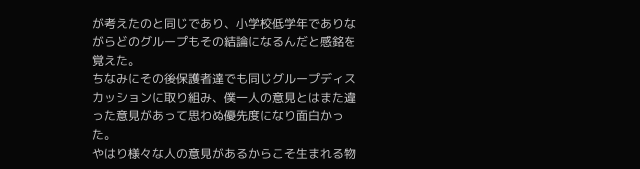が考えたのと同じであり、小学校低学年でありながらどのグループもその結論になるんだと感銘を覚えた。
ちなみにその後保護者達でも同じグループディスカッションに取り組み、僕一人の意見とはまた違った意見があって思わぬ優先度になり面白かった。
やはり様々な人の意見があるからこそ生まれる物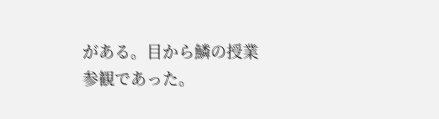がある。目から鱗の授業参観であった。